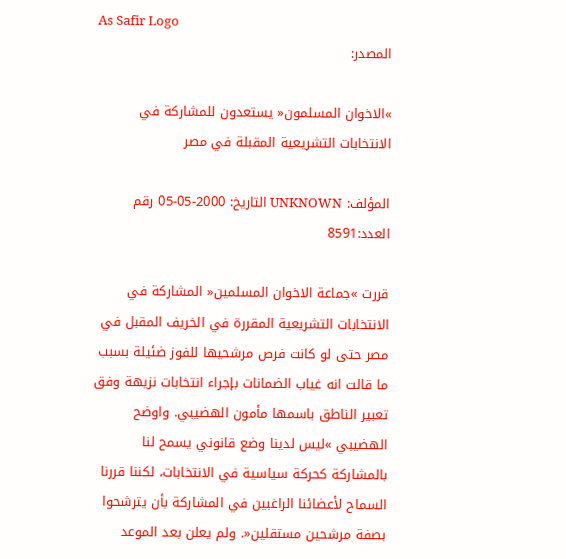As Safir Logo
المصدر:

»الاخوان المسلمون« يستعدون للمشاركة في الانتخابات التشريعية المقبلة في مصر

المؤلف: UNKNOWN التاريخ: 2000-05-05 رقم العدد:8591

قررت »جماعة الاخوان المسلمين« المشاركة في الانتخابات التشريعية المقررة في الخريف المقبل في مصر حتى لو كانت فرص مرشحيها للفوز ضئيلة بسبب ما قالت انه غياب الضمانات بإجراء انتخابات نزيهة وفق تعبير الناطق باسمها مأمون الهضيبي. واوضح الهضيبي »ليس لدينا وضع قانوني يسمح لنا بالمشاركة كحركة سياسية في الانتخابات، لكننا قررنا السماح لأعضائنا الراغبين في المشاركة بأن يترشحوا بصفة مرشحين مستقلين«. ولم يعلن بعد الموعد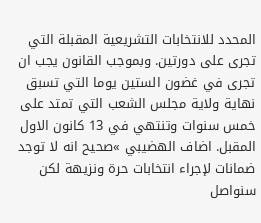المحدد للانتخابات التشريعية المقبلة التي تجرى على دورتين. وبموجب القانون يجب ان تجرى في غضون الستين يوما التي تسبق نهاية ولاية مجلس الشعب التي تمتد على خمس سنوات وتنتهي في 13 كانون الاول المقبل. اضاف الهضيبي »صحيح انه لا توجد ضمانات لإجراء انتخابات حرة ونزيهة لكن سنواصل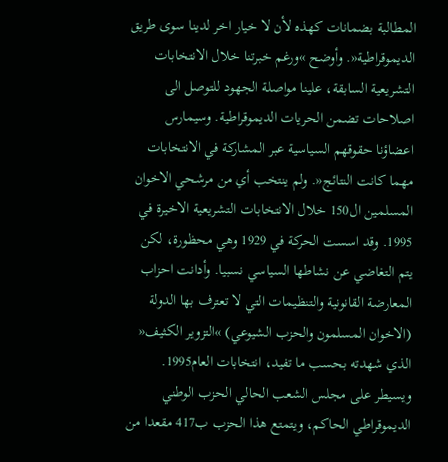المطالبة بضمانات كهذه لأن لا خيار اخر لدينا سوى طريق الديموقراطية«. وأوضح »ورغم خبرتنا خلال الانتخابات التشريعية السابقة، علينا مواصلة الجهود للتوصل الى اصلاحات تضمن الحريات الديموقراطية. وسيمارس اعضاؤنا حقوقهم السياسية عبر المشاركة في الانتخابات مهما كانت النتائج«. ولم ينتخب أي من مرشحي الاخوان المسلمين ال150 خلال الانتخابات التشريعية الاخيرة في 1995. وقد اسست الحركة في 1929 وهي محظورة، لكن يتم التغاضي عن نشاطها السياسي نسبيا. وأدانت احزاب المعارضة القانونية والتنظيمات التي لا تعترف بها الدولة (الاخوان المسلمون والحزب الشيوعي) »التزوير الكثيف« الذي شهدته بحسب ما تفيد، انتخابات العام1995. ويسيطر على مجلس الشعب الحالي الحزب الوطني الديموقراطي الحاكم، ويتمتع هذا الحزب ب417 مقعدا من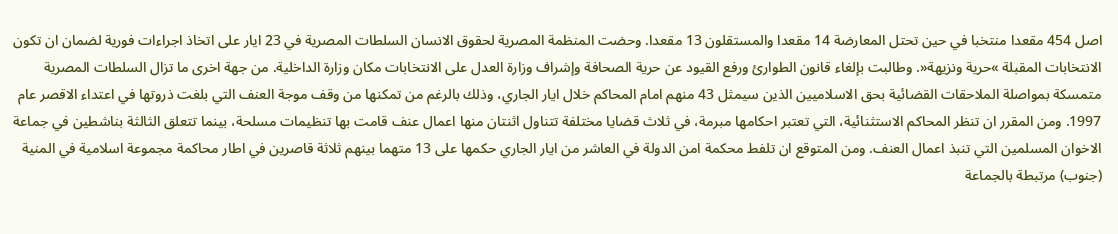اصل 454 مقعدا منتخبا في حين تحتل المعارضة 14 مقعدا والمستقلون 13 مقعدا. وحضت المنظمة المصرية لحقوق الانسان السلطات المصرية في 23 ايار على اتخاذ اجراءات فورية لضمان ان تكون الانتخابات المقبلة »حرية ونزيهة«. وطالبت بإلغاء قانون الطوارئ ورفع القيود عن حرية الصحافة وإشراف وزارة العدل على الانتخابات مكان وزارة الداخلية. من جهة اخرى ما تزال السلطات المصرية متمسكة بمواصلة الملاحقات القضائية بحق الاسلاميين الذين سيمثل 43 منهم امام المحاكم خلال ايار الجاري، وذلك بالرغم من تمكنها من وقف موجة العنف التي بلغت ذروتها في اعتداء الاقصر عام 1997. ومن المقرر ان تنظر المحاكم الاستثنائية، التي تعتبر احكامها مبرمة، في ثلاث قضايا مختلفة تتناول اثنتان منها اعمال عنف قامت بها تنظيمات مسلحة، بينما تتعلق الثالثة بناشطين في جماعة الاخوان المسلمين التي تنبذ اعمال العنف. ومن المتوقع ان تلفط محكمة امن الدولة في العاشر من ايار الجاري حكمها على 13 متهما بينهم ثلاثة قاصرين في اطار محاكمة مجموعة اسلامية في المنية (جنوب) مرتبطة بالجماعة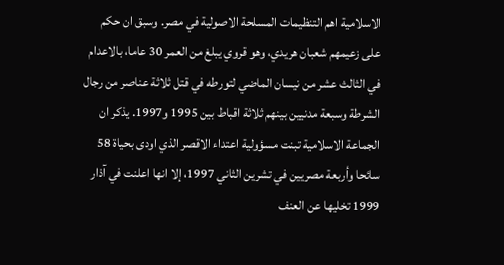الاسلامية اهم التنظيمات المسلحة الاصولية في مصر. وسبق ان حكم على زعيمهم شعبان هريدي، وهو قروي يبلغ من العمر 30 عاما، بالاعدام في الثالث عشر من نيسان الماضي لتورطه في قتل ثلاثة عناصر من رجال الشرطة وسبعة مدنيين بينهم ثلاثة اقباط بين 1995 و1997. يذكر ان الجماعة الاسلامية تبنت مسؤولية اعتداء الاقصر الذي اودى بحياة 58 سائحا وأربعة مصريين في تشرين الثاني 1997، إلا انها اعلنت في آذار 1999 تخليها عن العنف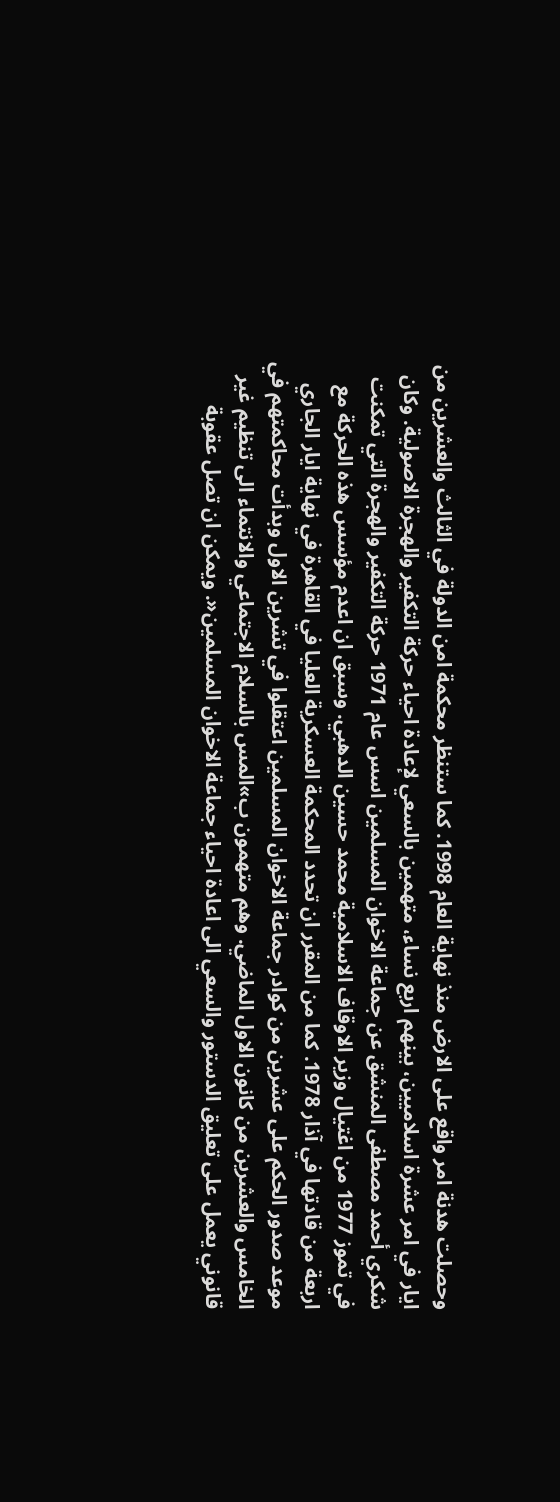وحصلت هدنة امر واقع على الارض منذ نهاية العام 1998. كما ستنظر محكمة امن الدولة في الثالث والعشرين من ايار في امر عشرة اسلاميين، بينهم اربع نساء، متهمين بالسعي لإعادة احياء حركة التكفير والهجرة الاصولية. وكان شكري أحمد مصطفى المنشق عن جماعة الاخوان المسلمين اسس عام 1971 حركة التكفير والهجرة التي تمكنت في تموز 1977 من اغتيال وزير الاوقاف الاسلامية محمد حسين الدهبي. وسبق ان اعدم مؤسس هذه الحركة مع اربعة من قادتها في آذار 1978. كما من المقرر ان تحدد المحكمة العسكرية العليا في القاهرة في نهاية ايار الجاري موعد صدور الحكم على عشرين من كوادر جماعة الاخوان المسلمين اعتقلوا في تشرين الاول وبدأت محاكمتهم في الخامس والعشرين من كانون الاول الماضي. وهم متهمون ب»المس بالسلام الاجتماعي والانتماء الى تنظيم غير قانوني يعمل على تعليق الدستور والسعي الى اعادة احياء جماعة الاخوان المسلمين«. ويمكن ان تصل عقوبة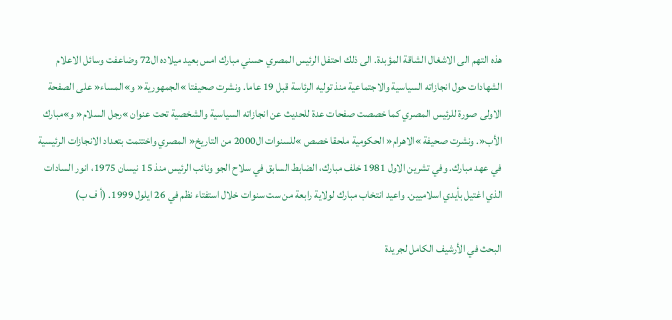هذه التهم الى الاشغال الشاقة المؤبدة. الى ذلك احتفل الرئيس المصري حسني مبارك امس بعيد ميلاده ال72 وضاعفت وسائل الاعلام الشهادات حول انجازاته السياسية والاجتماعية منذ توليه الرئاسة قبل 19 عاما. ونشرت صحيفتا »الجمهورية« و»المساء« على الصفحة الاولى صورة للرئيس المصري كما خصصت صفحات عدة للحديث عن انجازاته السياسية والشخصية تحت عنوان »رجل السلام« و»مبارك الأب«. ونشرت صحيفة »الاهرام« الحكومية ملحقا خصص »للسنوات ال2000 من التاريخ« المصري واختتمت بتعداد الانجازات الرئيسية في عهد مبارك. وفي تشرين الاول 1981 خلف مبارك، الضابط السابق في سلاح الجو ونائب الرئيس منذ 15 نيسان 1975، انور السادات الذي اغتيل بأيدي اسلاميين. واعيد انتخاب مبارك لولاية رابعة من ست سنوات خلال استفتاء نظم في 26 ايلول 1999. (أ ف ب)

البحث في الأرشيف الكامل لجريدة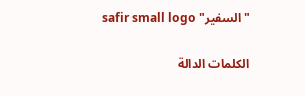"السفير" safir small logo

الكلمات الدالة